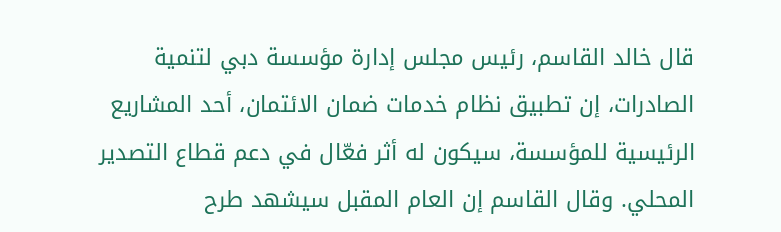قال خالد القاسم، رئيس مجلس إدارة مؤسسة دبي لتنمية الصادرات، إن تطبيق نظام خدمات ضمان الائتمان، أحد المشاريع الرئيسية للمؤسسة، سيكون له أثر فعّال في دعم قطاع التصدير المحلي. وقال القاسم إن العام المقبل سيشهد طرح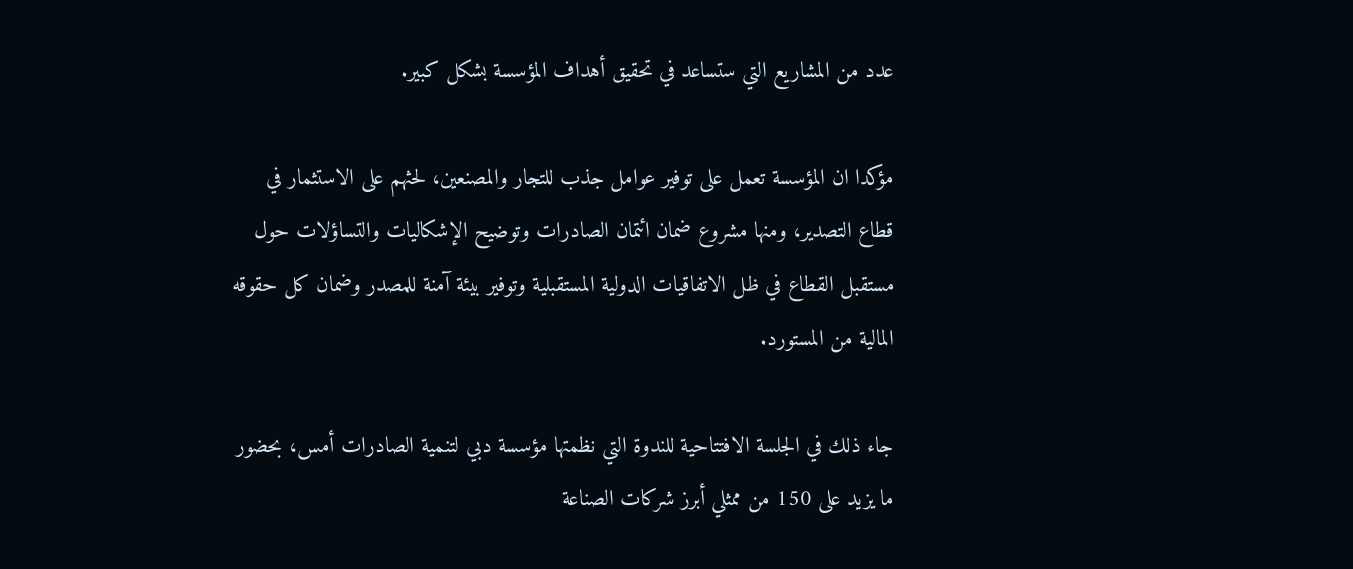عدد من المشاريع التي ستساعد في تحقيق أهداف المؤسسة بشكل كبير.

مؤكدا ان المؤسسة تعمل على توفير عوامل جذب للتجار والمصنعين، لحثهم على الاستثمار في قطاع التصدير، ومنها مشروع ضمان ائتمان الصادرات وتوضيح الإشكاليات والتساؤلات حول مستقبل القطاع في ظل الاتفاقيات الدولية المستقبلية وتوفير بيئة آمنة للمصدر وضمان كل حقوقه المالية من المستورد.

جاء ذلك في الجلسة الافتتاحية للندوة التي نظمتها مؤسسة دبي لتنمية الصادرات أمس، بحضور ما يزيد على 150 من ممثلي أبرز شركات الصناعة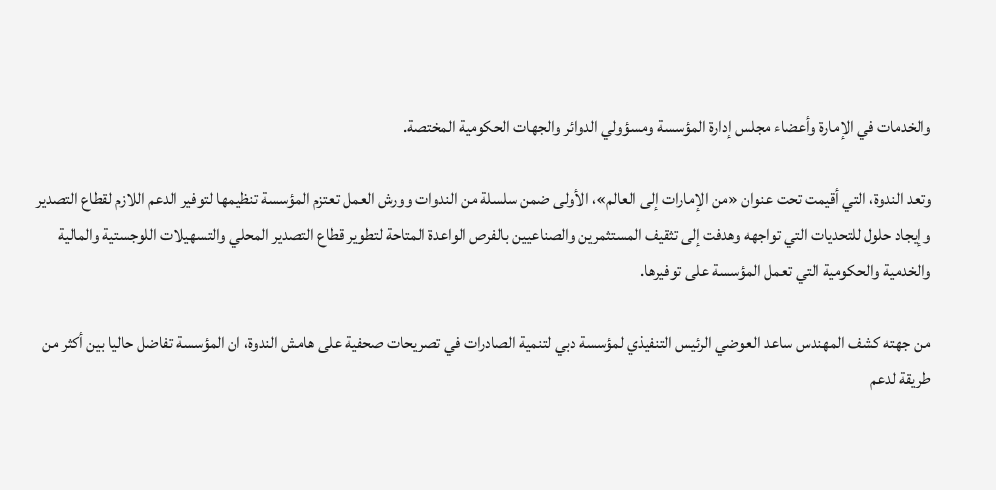والخدمات في الإمارة وأعضاء مجلس إدارة المؤسسة ومسؤولي الدوائر والجهات الحكومية المختصة.

وتعد الندوة، التي أقيمت تحت عنوان «من الإمارات إلى العالم»، الأولى ضمن سلسلة من الندوات وورش العمل تعتزم المؤسسة تنظيمها لتوفير الدعم اللازم لقطاع التصدير وإيجاد حلول للتحديات التي تواجهه وهدفت إلى تثقيف المستثمرين والصناعيين بالفرص الواعدة المتاحة لتطوير قطاع التصدير المحلي والتسهيلات اللوجستية والمالية والخدمية والحكومية التي تعمل المؤسسة على توفيرها.

من جهته كشف المهندس ساعد العوضي الرئيس التنفيذي لمؤسسة دبي لتنمية الصادرات في تصريحات صحفية على هامش الندوة، ان المؤسسة تفاضل حاليا بين أكثر من طريقة لدعم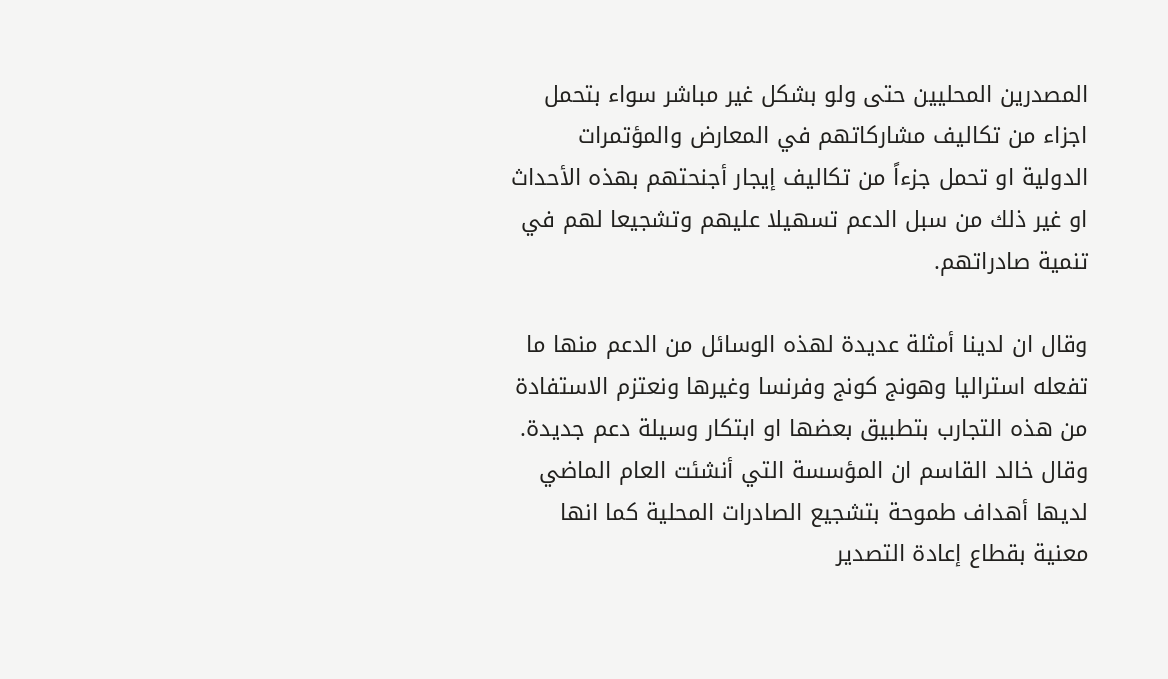المصدرين المحليين حتى ولو بشكل غير مباشر سواء بتحمل اجزاء من تكاليف مشاركاتهم في المعارض والمؤتمرات الدولية او تحمل جزءاً من تكاليف إيجار أجنحتهم بهذه الأحداث او غير ذلك من سبل الدعم تسهيلا عليهم وتشجيعا لهم في تنمية صادراتهم.

وقال ان لدينا أمثلة عديدة لهذه الوسائل من الدعم منها ما تفعله استراليا وهونج كونج وفرنسا وغيرها ونعتزم الاستفادة من هذه التجارب بتطبيق بعضها او ابتكار وسيلة دعم جديدة. وقال خالد القاسم ان المؤسسة التي أنشئت العام الماضي لديها أهداف طموحة بتشجيع الصادرات المحلية كما انها معنية بقطاع إعادة التصدير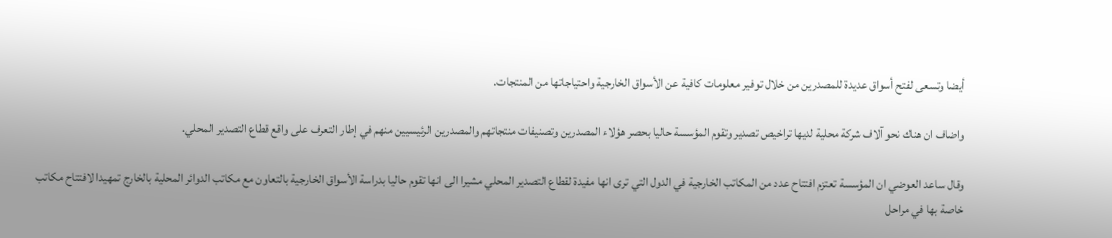أيضا وتسعى لفتح أسواق عديدة للمصدرين من خلال توفير معلومات كافية عن الأسواق الخارجية واحتياجاتها من المنتجات.

واضاف ان هناك نحو آلاف شركة محلية لديها تراخيص تصدير وتقوم المؤسسة حاليا بحصر هؤلاء المصدرين وتصنيفات منتجاتهم والمصدرين الرئيسيين منهم في إطار التعرف على واقع قطاع التصدير المحلي.

وقال ساعد العوضي ان المؤسسة تعتزم افتتاح عدد من المكاتب الخارجية في الدول التي ترى انها مفيدة لقطاع التصدير المحلي مشيرا الى انها تقوم حاليا بدراسة الأسواق الخارجية بالتعاون مع مكاتب الدوائر المحلية بالخارج تمهيدا لافتتاح مكاتب خاصة بها في مراحل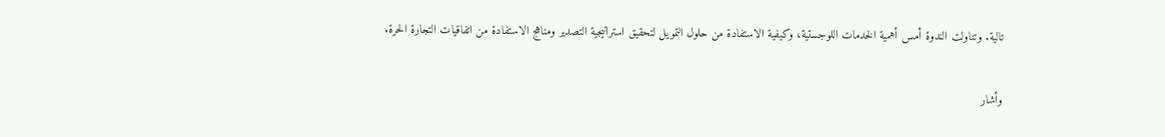تالية. وتناولت الندوة أمس أهمية الخدمات اللوجستية، وكيفية الاستفادة من حلول التمويل لتحقيق استراتيجية التصدير ومناهج الاستفادة من اتفاقيات التجارة الحرة.

وأشار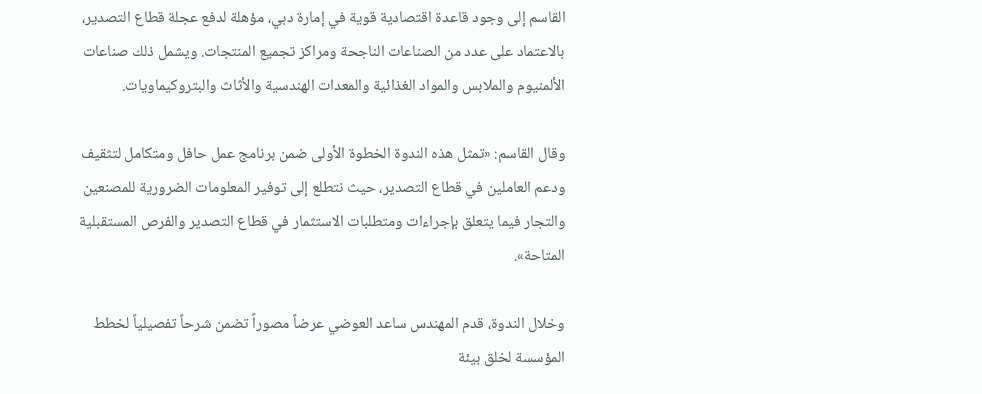القاسم إلى وجود قاعدة اقتصادية قوية في إمارة دبي، مؤهلة لدفع عجلة قطاع التصدير، بالاعتماد على عدد من الصناعات الناجحة ومراكز تجميع المنتجات. ويشمل ذلك صناعات الألمنيوم والملابس والمواد الغذائية والمعدات الهندسية والأثاث والبتروكيماويات.

وقال القاسم: «تمثل هذه الندوة الخطوة الأولى ضمن برنامج عمل حافل ومتكامل لتثقيف ودعم العاملين في قطاع التصدير، حيث نتطلع إلى توفير المعلومات الضرورية للمصنعين والتجار فيما يتعلق بإجراءات ومتطلبات الاستثمار في قطاع التصدير والفرص المستقبلية المتاحة».

وخلال الندوة، قدم المهندس ساعد العوضي عرضاً مصوراً تضمن شرحاً تفصيلياً لخطط المؤسسة لخلق بيئة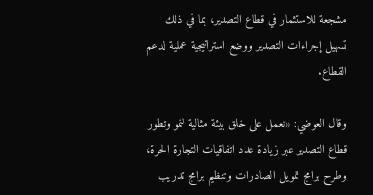مشجعة للاستثمار في قطاع التصدير، بما في ذلك تسهيل إجراءات التصدير ووضع استراتيجية عملية لدعم القطاع.

وقال العوضي: «نعمل على خلق بيئة مثالية لنمو وتطور قطاع التصدير عبر زيادة عدد اتفاقيات التجارة الحرة، وطرح برامج تمويل الصادرات وتنظيم برامج تدريب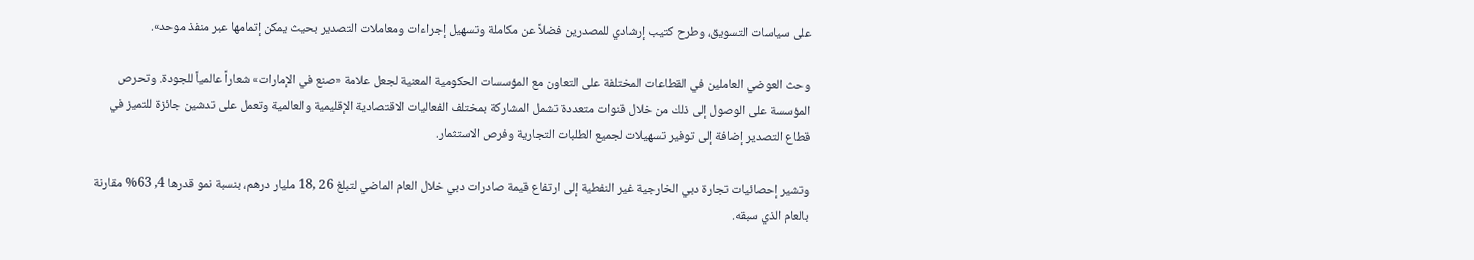على سياسات التسويق، وطرح كتيب إرشادي للمصدرين فضلاً عن مكاملة وتسهيل إجراءات ومعاملات التصدير بحيث يمكن إتمامها عبر منفذ موحد».

وحث العوضي العاملين في القطاعات المختلفة على التعاون مع المؤسسات الحكومية المعنية لجعل علامة «صنع في الإمارات» شعاراً عالمياً للجودة. وتحرص المؤسسة على الوصول إلى ذلك من خلال قنوات متعددة تشمل المشاركة بمختلف الفعاليات الاقتصادية الإقليمية والعالمية وتعمل على تدشين جائزة للتميز في قطاع التصدير إضافة إلى توفير تسهيلات لجميع الطلبات التجارية وفرص الاستثمار.

وتشير إحصائيات تجارة دبي الخارجية غير النفطية إلى ارتفاع قيمة صادرات دبي خلال العام الماضي لتبلغ 26 ,18 مليار درهم، بنسبة نمو قدرها 4, 63% مقارنة بالعام الذي سبقه.